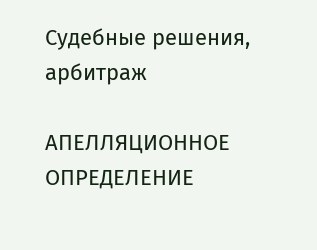Судебные решения, арбитраж

АПЕЛЛЯЦИОННОЕ ОПРЕДЕЛЕНИЕ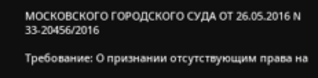МОСКОВСКОГО ГОРОДСКОГО СУДА ОТ 26.05.2016 N 33-20456/2016

Требование: О признании отсутствующим права на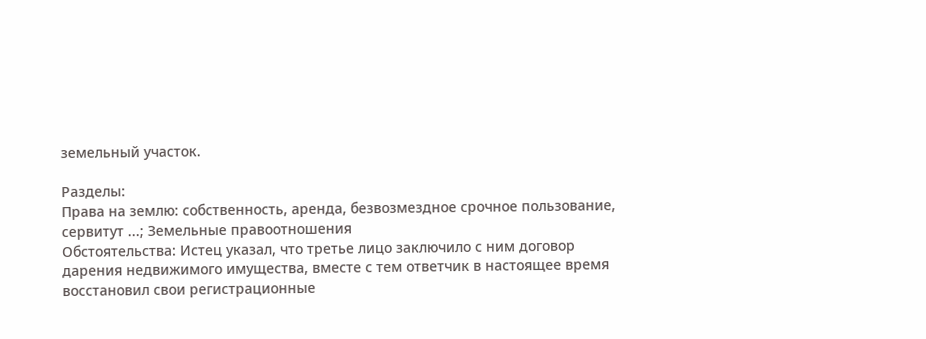земельный участок.

Разделы:
Права на землю: собственность, аренда, безвозмездное срочное пользование, сервитут ...; Земельные правоотношения
Обстоятельства: Истец указал, что третье лицо заключило с ним договор дарения недвижимого имущества, вместе с тем ответчик в настоящее время восстановил свои регистрационные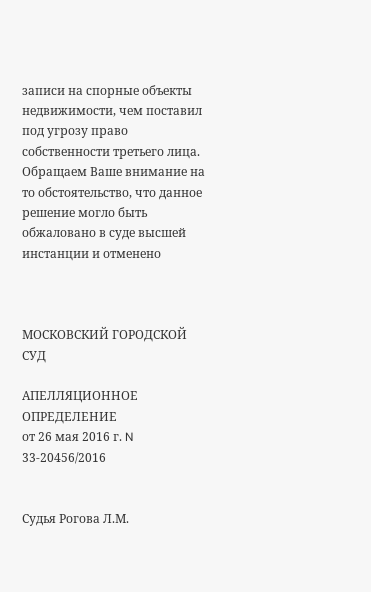записи на спорные объекты недвижимости, чем поставил под угрозу право собственности третьего лица.
Обращаем Ваше внимание на то обстоятельство, что данное решение могло быть обжаловано в суде высшей инстанции и отменено



МОСКОВСКИЙ ГОРОДСКОЙ СУД

АПЕЛЛЯЦИОННОЕ ОПРЕДЕЛЕНИЕ
от 26 мая 2016 г. N 33-20456/2016


Судья Рогова Л.М.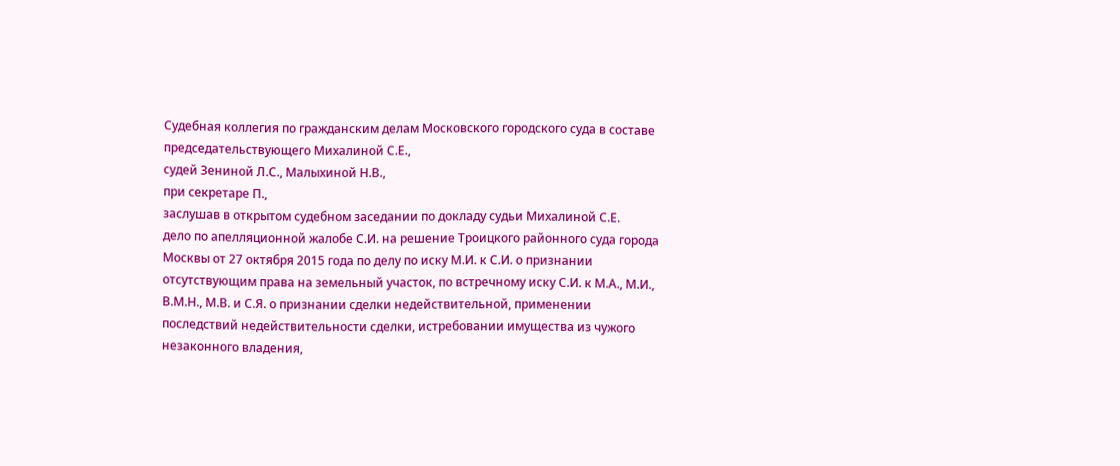Судебная коллегия по гражданским делам Московского городского суда в составе председательствующего Михалиной С.Е.,
судей Зениной Л.С., Малыхиной Н.В.,
при секретаре П.,
заслушав в открытом судебном заседании по докладу судьи Михалиной С.Е.
дело по апелляционной жалобе С.И. на решение Троицкого районного суда города Москвы от 27 октября 2015 года по делу по иску М.И. к С.И. о признании отсутствующим права на земельный участок, по встречному иску С.И. к М.А., М.И., В.М.Н., М.В. и С.Я. о признании сделки недействительной, применении последствий недействительности сделки, истребовании имущества из чужого незаконного владения,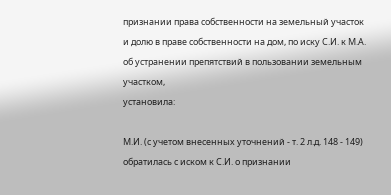признании права собственности на земельный участок и долю в праве собственности на дом, по иску С.И. к М.А. об устранении препятствий в пользовании земельным участком,
установила:

М.И. (с учетом внесенных уточнений - т. 2 л.д. 148 - 149) обратилась с иском к С.И. о признании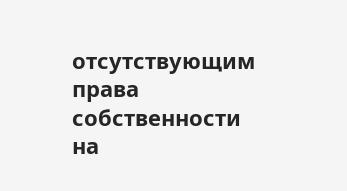отсутствующим права собственности на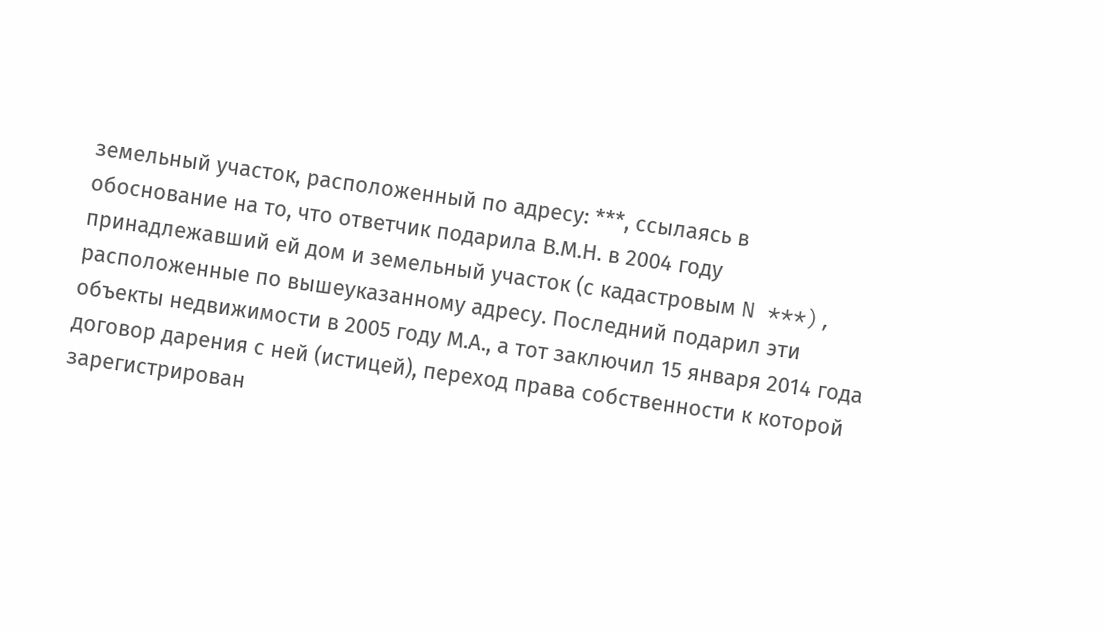земельный участок, расположенный по адресу: ***, ссылаясь в обоснование на то, что ответчик подарила В.М.Н. в 2004 году принадлежавший ей дом и земельный участок (с кадастровым N ***), расположенные по вышеуказанному адресу. Последний подарил эти объекты недвижимости в 2005 году М.А., а тот заключил 15 января 2014 года договор дарения с ней (истицей), переход права собственности к которой зарегистрирован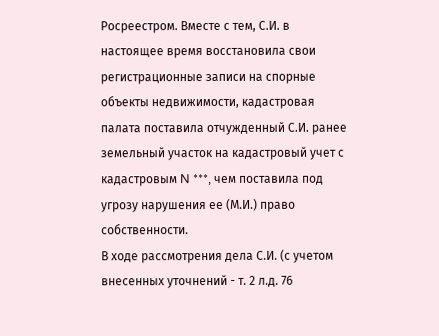Росреестром. Вместе с тем, С.И. в настоящее время восстановила свои регистрационные записи на спорные объекты недвижимости, кадастровая палата поставила отчужденный С.И. ранее земельный участок на кадастровый учет с кадастровым N ***, чем поставила под угрозу нарушения ее (М.И.) право собственности.
В ходе рассмотрения дела С.И. (с учетом внесенных уточнений - т. 2 л.д. 76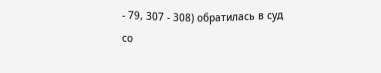- 79, 307 - 308) обратилась в суд со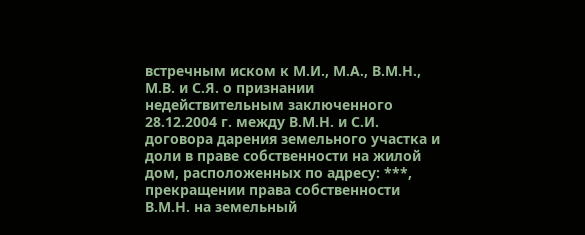встречным иском к М.И., М.А., В.М.Н., М.В. и С.Я. о признании недействительным заключенного 28.12.2004 г. между В.М.Н. и С.И. договора дарения земельного участка и доли в праве собственности на жилой дом, расположенных по адресу: ***, прекращении права собственности В.М.Н. на земельный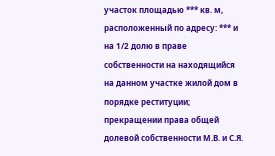участок площадью *** кв. м, расположенный по адресу: *** и на 1/2 долю в праве собственности на находящийся на данном участке жилой дом в порядке реституции; прекращении права общей долевой собственности М.В. и С.Я.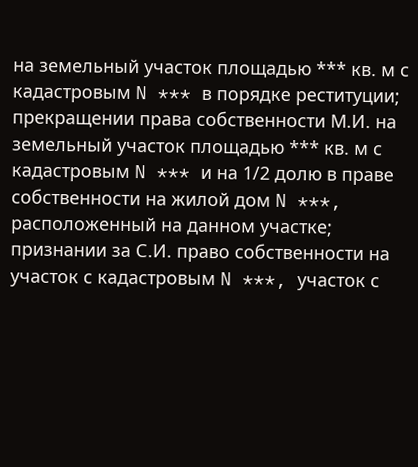на земельный участок площадью *** кв. м с кадастровым N *** в порядке реституции; прекращении права собственности М.И. на земельный участок площадью *** кв. м с кадастровым N *** и на 1/2 долю в праве собственности на жилой дом N ***, расположенный на данном участке; признании за С.И. право собственности на участок с кадастровым N ***, участок с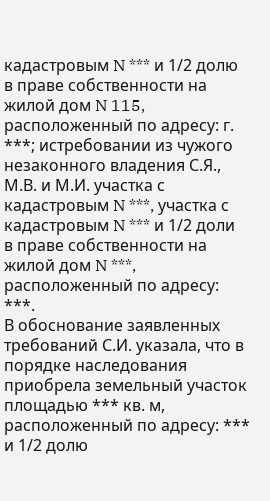кадастровым N *** и 1/2 долю в праве собственности на жилой дом N 115, расположенный по адресу: г. ***; истребовании из чужого незаконного владения С.Я., М.В. и М.И. участка с кадастровым N ***, участка с кадастровым N *** и 1/2 доли в праве собственности на жилой дом N ***, расположенный по адресу: ***.
В обоснование заявленных требований С.И. указала, что в порядке наследования приобрела земельный участок площадью *** кв. м, расположенный по адресу: *** и 1/2 долю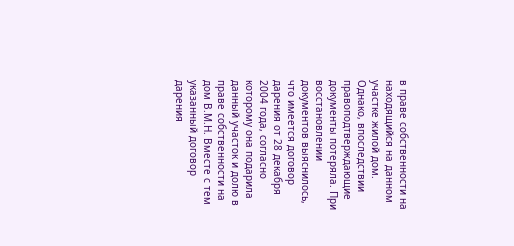в праве собственности на находящийся на данном участке жилой дом. Однако, впоследствии правоподтверждающие документы потеряла. При восстановлении документов выяснилось, что имеется договор дарения от 28 декабря 2004 года, согласно которому она подарила данный участок и долю в праве собственности на дом В.М.Н. Вместе с тем указанный договор дарения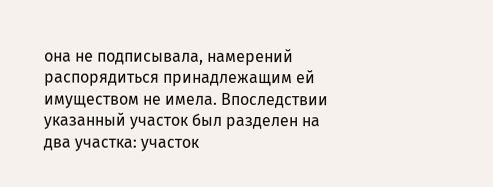она не подписывала, намерений распорядиться принадлежащим ей имуществом не имела. Впоследствии указанный участок был разделен на два участка: участок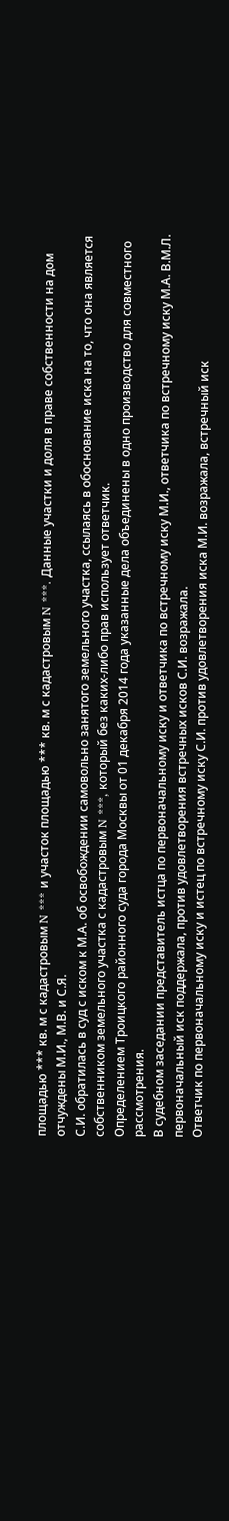площадью *** кв. м с кадастровым N *** и участок площадью *** кв. м с кадастровым N ***. Данные участки и доля в праве собственности на дом отчуждены М.И., М.В. и С.Я.
С.И. обратилась в суд с иском к М.А. об освобождении самовольно занятого земельного участка, ссылаясь в обоснование иска на то, что она является собственником земельного участка с кадастровым N ***, который без каких-либо прав использует ответчик.
Определением Троицкого районного суда города Москвы от 01 декабря 2014 года указанные дела объединены в одно производство для совместного рассмотрения.
В судебном заседании представитель истца по первоначальному иску и ответчика по встречному иску М.И., ответчика по встречному иску М.А. В.М.Л. первоначальный иск поддержала, против удовлетворения встречных исков С.И. возражала.
Ответчик по первоначальному иску и истец по встречному иску С.И. против удовлетворения иска М.И. возражала, встречный иск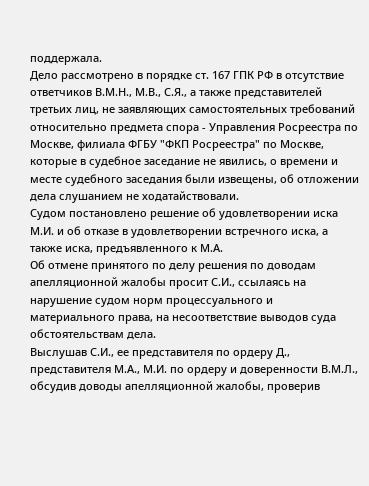поддержала.
Дело рассмотрено в порядке ст. 167 ГПК РФ в отсутствие ответчиков В.М.Н., М.В., С.Я., а также представителей третьих лиц, не заявляющих самостоятельных требований относительно предмета спора - Управления Росреестра по Москве, филиала ФГБУ "ФКП Росреестра" по Москве, которые в судебное заседание не явились, о времени и месте судебного заседания были извещены, об отложении дела слушанием не ходатайствовали.
Судом постановлено решение об удовлетворении иска М.И. и об отказе в удовлетворении встречного иска, а также иска, предъявленного к М.А.
Об отмене принятого по делу решения по доводам апелляционной жалобы просит С.И., ссылаясь на нарушение судом норм процессуального и материального права, на несоответствие выводов суда обстоятельствам дела.
Выслушав С.И., ее представителя по ордеру Д., представителя М.А., М.И. по ордеру и доверенности В.М.Л., обсудив доводы апелляционной жалобы, проверив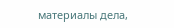материалы дела,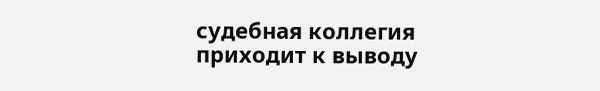судебная коллегия приходит к выводу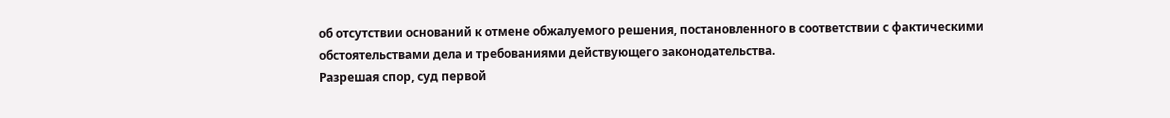об отсутствии оснований к отмене обжалуемого решения, постановленного в соответствии с фактическими обстоятельствами дела и требованиями действующего законодательства.
Разрешая спор, суд первой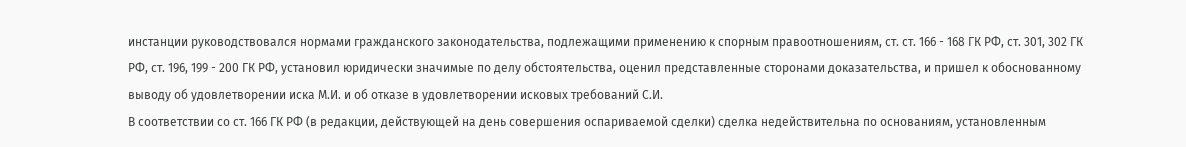инстанции руководствовался нормами гражданского законодательства, подлежащими применению к спорным правоотношениям, ст. ст. 166 - 168 ГК РФ, ст. 301, 302 ГК РФ, ст. 196, 199 - 200 ГК РФ, установил юридически значимые по делу обстоятельства, оценил представленные сторонами доказательства, и пришел к обоснованному выводу об удовлетворении иска М.И. и об отказе в удовлетворении исковых требований С.И.
В соответствии со ст. 166 ГК РФ (в редакции, действующей на день совершения оспариваемой сделки) сделка недействительна по основаниям, установленным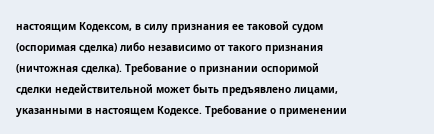настоящим Кодексом, в силу признания ее таковой судом (оспоримая сделка) либо независимо от такого признания (ничтожная сделка). Требование о признании оспоримой сделки недействительной может быть предъявлено лицами, указанными в настоящем Кодексе. Требование о применении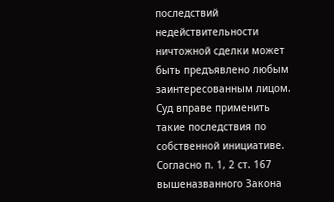последствий недействительности ничтожной сделки может быть предъявлено любым заинтересованным лицом. Суд вправе применить такие последствия по собственной инициативе.
Согласно п. 1, 2 ст. 167 вышеназванного Закона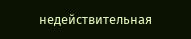недействительная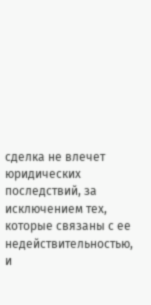сделка не влечет юридических последствий, за исключением тех, которые связаны с ее недействительностью, и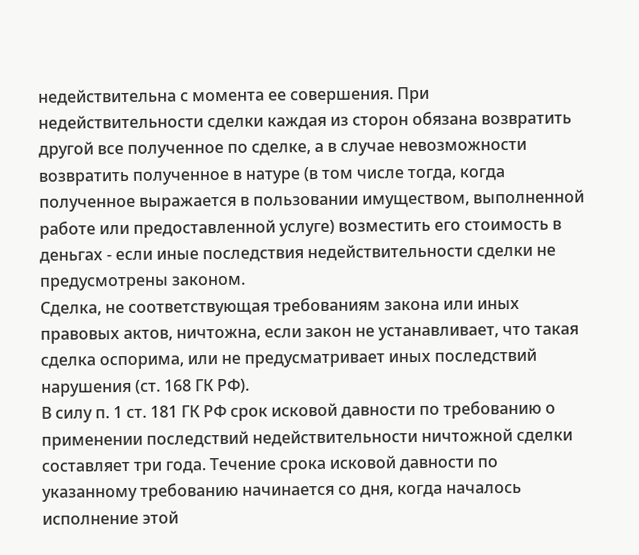недействительна с момента ее совершения. При недействительности сделки каждая из сторон обязана возвратить другой все полученное по сделке, а в случае невозможности возвратить полученное в натуре (в том числе тогда, когда полученное выражается в пользовании имуществом, выполненной работе или предоставленной услуге) возместить его стоимость в деньгах - если иные последствия недействительности сделки не предусмотрены законом.
Сделка, не соответствующая требованиям закона или иных правовых актов, ничтожна, если закон не устанавливает, что такая сделка оспорима, или не предусматривает иных последствий нарушения (ст. 168 ГК РФ).
В силу п. 1 ст. 181 ГК РФ срок исковой давности по требованию о применении последствий недействительности ничтожной сделки составляет три года. Течение срока исковой давности по указанному требованию начинается со дня, когда началось исполнение этой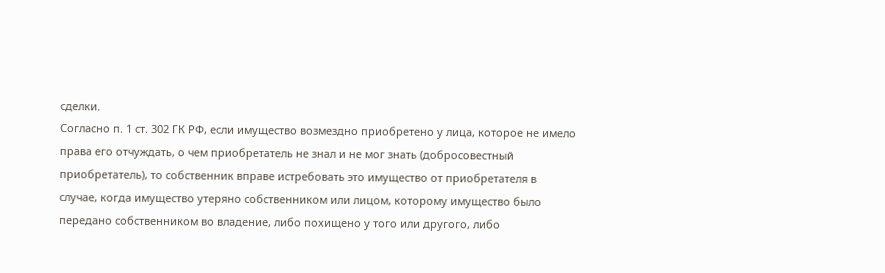сделки.
Согласно п. 1 ст. 302 ГК РФ, если имущество возмездно приобретено у лица, которое не имело права его отчуждать, о чем приобретатель не знал и не мог знать (добросовестный приобретатель), то собственник вправе истребовать это имущество от приобретателя в случае, когда имущество утеряно собственником или лицом, которому имущество было передано собственником во владение, либо похищено у того или другого, либо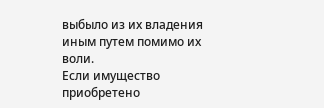выбыло из их владения иным путем помимо их воли.
Если имущество приобретено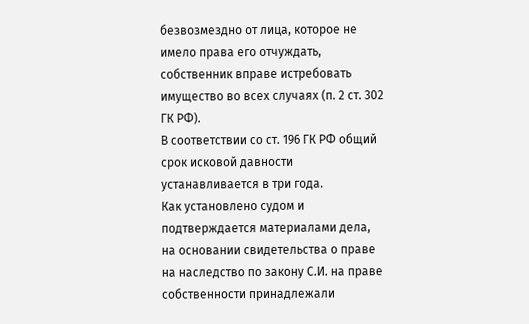безвозмездно от лица, которое не имело права его отчуждать, собственник вправе истребовать имущество во всех случаях (п. 2 ст. 302 ГК РФ).
В соответствии со ст. 196 ГК РФ общий срок исковой давности устанавливается в три года.
Как установлено судом и подтверждается материалами дела, на основании свидетельства о праве на наследство по закону С.И. на праве собственности принадлежали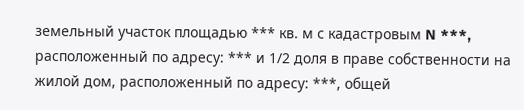земельный участок площадью *** кв. м с кадастровым N ***, расположенный по адресу: *** и 1/2 доля в праве собственности на жилой дом, расположенный по адресу: ***, общей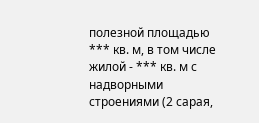полезной площадью *** кв. м, в том числе жилой - *** кв. м с надворными строениями (2 сарая,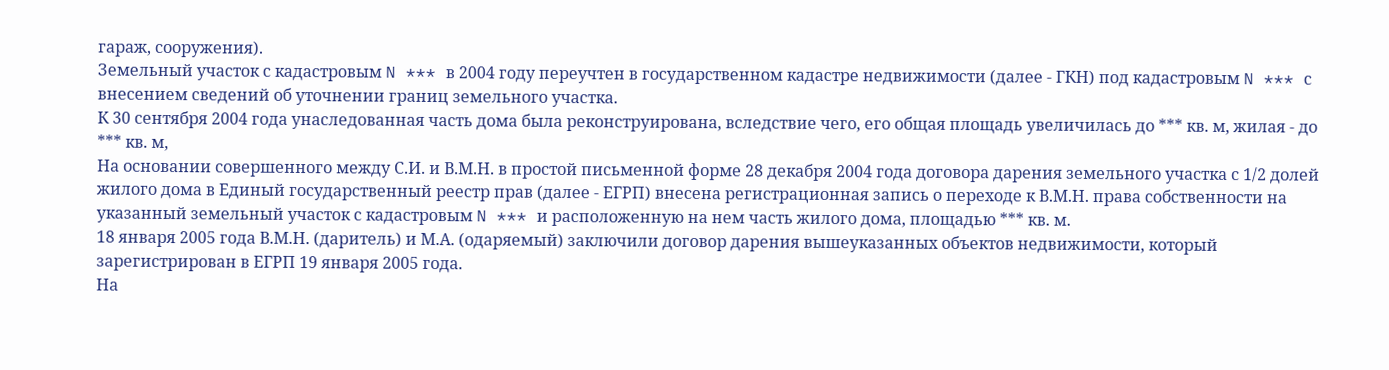гараж, сооружения).
Земельный участок с кадастровым N *** в 2004 году переучтен в государственном кадастре недвижимости (далее - ГКН) под кадастровым N *** с внесением сведений об уточнении границ земельного участка.
К 30 сентября 2004 года унаследованная часть дома была реконструирована, вследствие чего, его общая площадь увеличилась до *** кв. м, жилая - до *** кв. м,
На основании совершенного между С.И. и В.М.Н. в простой письменной форме 28 декабря 2004 года договора дарения земельного участка с 1/2 долей жилого дома в Единый государственный реестр прав (далее - ЕГРП) внесена регистрационная запись о переходе к В.М.Н. права собственности на указанный земельный участок с кадастровым N *** и расположенную на нем часть жилого дома, площадью *** кв. м.
18 января 2005 года В.М.Н. (даритель) и М.А. (одаряемый) заключили договор дарения вышеуказанных объектов недвижимости, который зарегистрирован в ЕГРП 19 января 2005 года.
На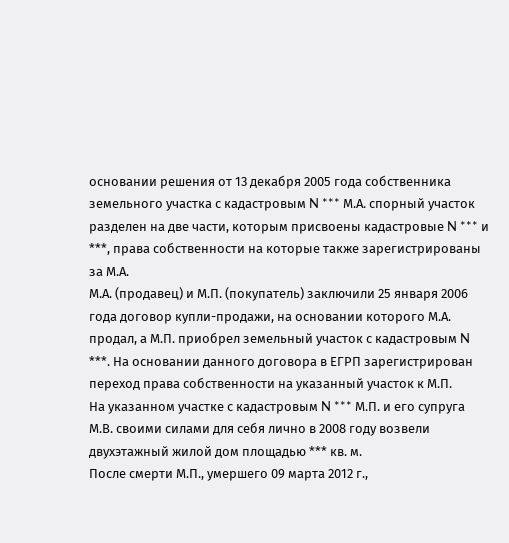основании решения от 13 декабря 2005 года собственника земельного участка с кадастровым N *** М.А. спорный участок разделен на две части, которым присвоены кадастровые N *** и ***, права собственности на которые также зарегистрированы за М.А.
М.А. (продавец) и М.П. (покупатель) заключили 25 января 2006 года договор купли-продажи, на основании которого М.А. продал, а М.П. приобрел земельный участок с кадастровым N ***. На основании данного договора в ЕГРП зарегистрирован переход права собственности на указанный участок к М.П.
На указанном участке с кадастровым N *** М.П. и его супруга М.В. своими силами для себя лично в 2008 году возвели двухэтажный жилой дом площадью *** кв. м.
После смерти М.П., умершего 09 марта 2012 г.,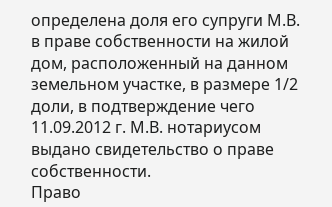определена доля его супруги М.В. в праве собственности на жилой дом, расположенный на данном земельном участке, в размере 1/2 доли, в подтверждение чего 11.09.2012 г. М.В. нотариусом выдано свидетельство о праве собственности.
Право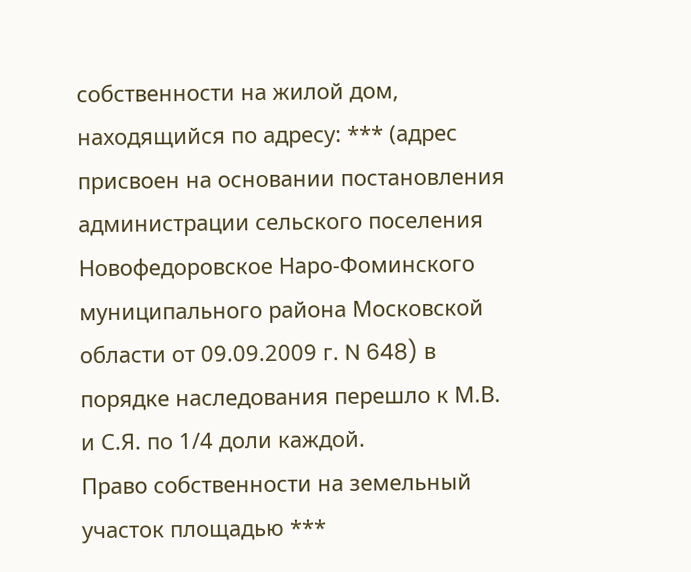собственности на жилой дом, находящийся по адресу: *** (адрес присвоен на основании постановления администрации сельского поселения Новофедоровское Наро-Фоминского муниципального района Московской области от 09.09.2009 г. N 648) в порядке наследования перешло к М.В. и С.Я. по 1/4 доли каждой.
Право собственности на земельный участок площадью ***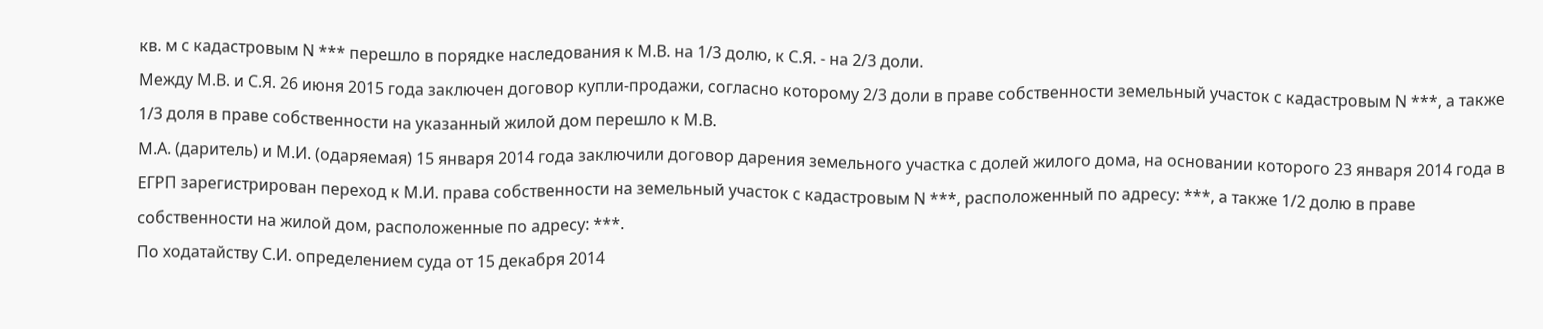кв. м с кадастровым N *** перешло в порядке наследования к М.В. на 1/3 долю, к С.Я. - на 2/3 доли.
Между М.В. и С.Я. 26 июня 2015 года заключен договор купли-продажи, согласно которому 2/3 доли в праве собственности земельный участок с кадастровым N ***, а также 1/3 доля в праве собственности на указанный жилой дом перешло к М.В.
М.А. (даритель) и М.И. (одаряемая) 15 января 2014 года заключили договор дарения земельного участка с долей жилого дома, на основании которого 23 января 2014 года в ЕГРП зарегистрирован переход к М.И. права собственности на земельный участок с кадастровым N ***, расположенный по адресу: ***, а также 1/2 долю в праве собственности на жилой дом, расположенные по адресу: ***.
По ходатайству С.И. определением суда от 15 декабря 2014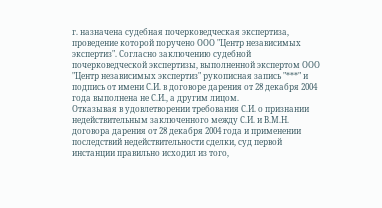г. назначена судебная почерковедческая экспертиза, проведение которой поручено ООО "Центр независимых экспертиз". Согласно заключению судебной почерковедческой экспертизы, выполненной экспертом ООО "Центр независимых экспертиз" рукописная запись "***" и подпись от имени С.И. в договоре дарения от 28 декабря 2004 года выполнена не С.И., а другим лицом.
Отказывая в удовлетворении требования С.И. о признании недействительным заключенного между С.И. и В.М.Н. договора дарения от 28 декабря 2004 года и применении последствий недействительности сделки, суд первой инстанции правильно исходил из того,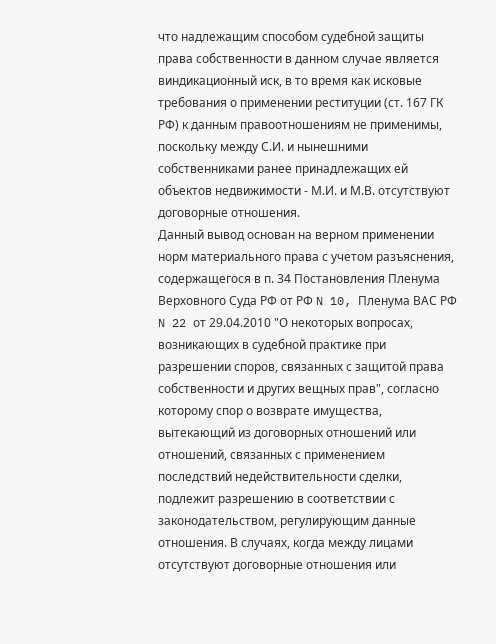что надлежащим способом судебной защиты права собственности в данном случае является виндикационный иск, в то время как исковые требования о применении реституции (ст. 167 ГК РФ) к данным правоотношениям не применимы, поскольку между С.И. и нынешними собственниками ранее принадлежащих ей объектов недвижимости - М.И. и М.В. отсутствуют договорные отношения.
Данный вывод основан на верном применении норм материального права с учетом разъяснения, содержащегося в п. 34 Постановления Пленума Верховного Суда РФ от РФ N 10, Пленума ВАС РФ N 22 от 29.04.2010 "О некоторых вопросах, возникающих в судебной практике при разрешении споров, связанных с защитой права собственности и других вещных прав", согласно которому спор о возврате имущества, вытекающий из договорных отношений или отношений, связанных с применением последствий недействительности сделки, подлежит разрешению в соответствии с законодательством, регулирующим данные отношения. В случаях, когда между лицами отсутствуют договорные отношения или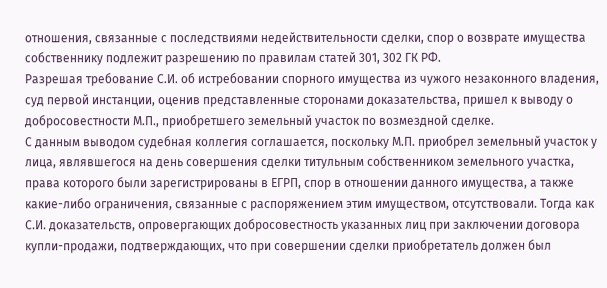отношения, связанные с последствиями недействительности сделки, спор о возврате имущества собственнику подлежит разрешению по правилам статей 301, 302 ГК РФ.
Разрешая требование С.И. об истребовании спорного имущества из чужого незаконного владения, суд первой инстанции, оценив представленные сторонами доказательства, пришел к выводу о добросовестности М.П., приобретшего земельный участок по возмездной сделке.
С данным выводом судебная коллегия соглашается, поскольку М.П. приобрел земельный участок у лица, являвшегося на день совершения сделки титульным собственником земельного участка, права которого были зарегистрированы в ЕГРП, спор в отношении данного имущества, а также какие-либо ограничения, связанные с распоряжением этим имуществом, отсутствовали. Тогда как С.И. доказательств, опровергающих добросовестность указанных лиц при заключении договора купли-продажи, подтверждающих, что при совершении сделки приобретатель должен был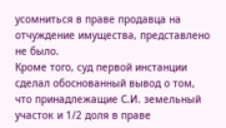усомниться в праве продавца на отчуждение имущества, представлено не было.
Кроме того, суд первой инстанции сделал обоснованный вывод о том, что принадлежащие С.И. земельный участок и 1/2 доля в праве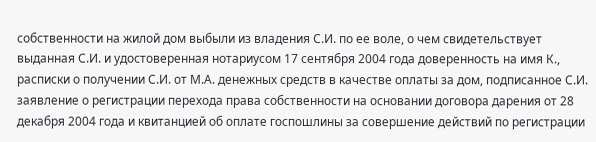собственности на жилой дом выбыли из владения С.И. по ее воле, о чем свидетельствует выданная С.И. и удостоверенная нотариусом 17 сентября 2004 года доверенность на имя К., расписки о получении С.И. от М.А. денежных средств в качестве оплаты за дом, подписанное С.И. заявление о регистрации перехода права собственности на основании договора дарения от 28 декабря 2004 года и квитанцией об оплате госпошлины за совершение действий по регистрации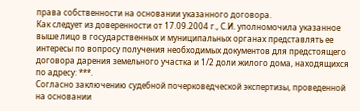права собственности на основании указанного договора.
Как следует из доверенности от 17.09.2004 г., С.И. уполномочила указанное выше лицо в государственных и муниципальных органах представлять ее интересы по вопросу получения необходимых документов для предстоящего договора дарения земельного участка и 1/2 доли жилого дома, находящихся по адресу: ***.
Согласно заключению судебной почерковедческой экспертизы, проведенной на основании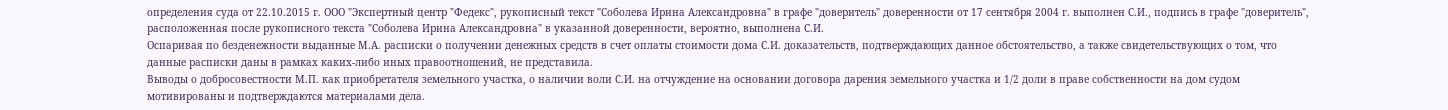определения суда от 22.10.2015 г. ООО "Экспертный центр "Федекс", рукописный текст "Соболева Ирина Александровна" в графе "доверитель" доверенности от 17 сентября 2004 г. выполнен С.И., подпись в графе "доверитель", расположенная после рукописного текста "Соболева Ирина Александровна" в указанной доверенности, вероятно, выполнена С.И.
Оспаривая по безденежности выданные М.А. расписки о получении денежных средств в счет оплаты стоимости дома С.И. доказательств, подтверждающих данное обстоятельство, а также свидетельствующих о том, что данные расписки даны в рамках каких-либо иных правоотношений, не представила.
Выводы о добросовестности М.П. как приобретателя земельного участка, о наличии воли С.И. на отчуждение на основании договора дарения земельного участка и 1/2 доли в праве собственности на дом судом мотивированы и подтверждаются материалами дела.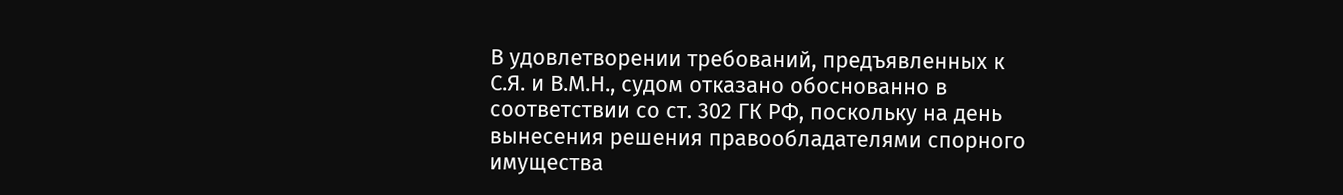В удовлетворении требований, предъявленных к С.Я. и В.М.Н., судом отказано обоснованно в соответствии со ст. 302 ГК РФ, поскольку на день вынесения решения правообладателями спорного имущества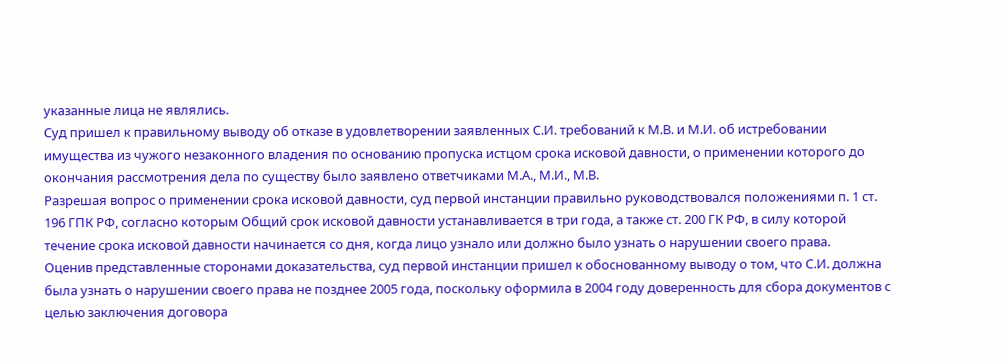указанные лица не являлись.
Суд пришел к правильному выводу об отказе в удовлетворении заявленных С.И. требований к М.В. и М.И. об истребовании имущества из чужого незаконного владения по основанию пропуска истцом срока исковой давности, о применении которого до окончания рассмотрения дела по существу было заявлено ответчиками М.А., М.И., М.В.
Разрешая вопрос о применении срока исковой давности, суд первой инстанции правильно руководствовался положениями п. 1 ст. 196 ГПК РФ, согласно которым Общий срок исковой давности устанавливается в три года, а также ст. 200 ГК РФ, в силу которой течение срока исковой давности начинается со дня, когда лицо узнало или должно было узнать о нарушении своего права.
Оценив представленные сторонами доказательства, суд первой инстанции пришел к обоснованному выводу о том, что С.И. должна была узнать о нарушении своего права не позднее 2005 года, поскольку оформила в 2004 году доверенность для сбора документов с целью заключения договора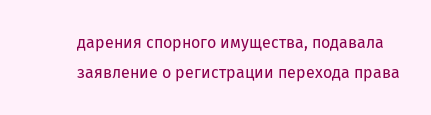дарения спорного имущества, подавала заявление о регистрации перехода права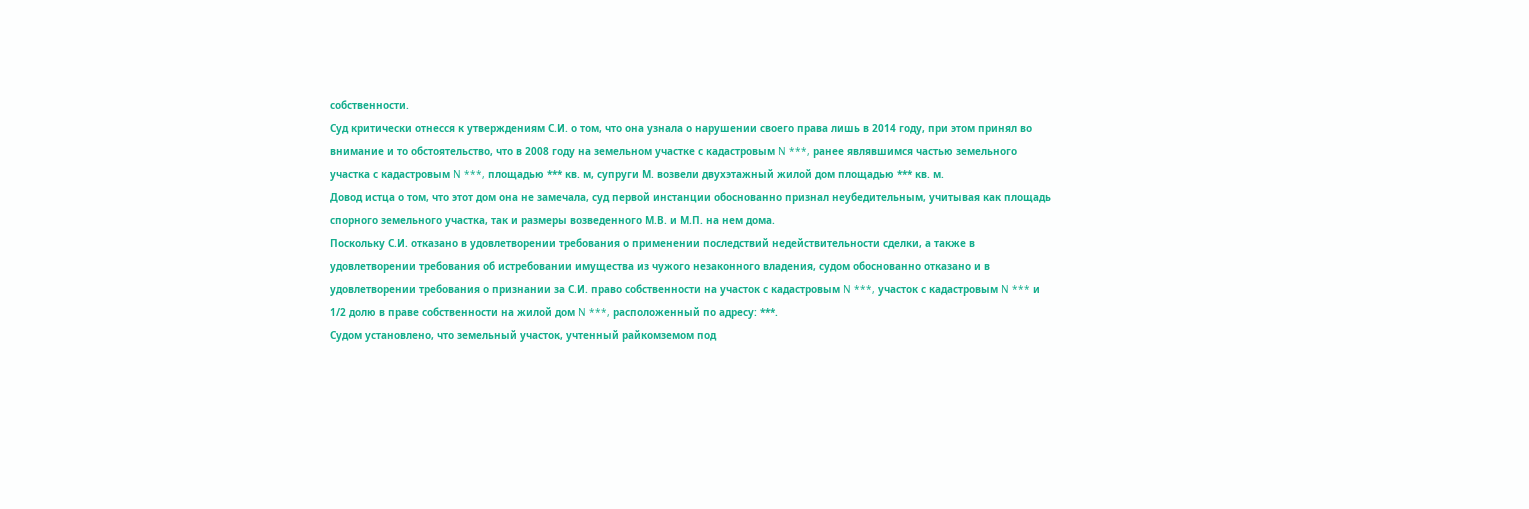собственности.
Суд критически отнесся к утверждениям С.И. о том, что она узнала о нарушении своего права лишь в 2014 году, при этом принял во внимание и то обстоятельство, что в 2008 году на земельном участке с кадастровым N ***, ранее являвшимся частью земельного участка с кадастровым N ***, площадью *** кв. м, супруги М. возвели двухэтажный жилой дом площадью *** кв. м.
Довод истца о том, что этот дом она не замечала, суд первой инстанции обоснованно признал неубедительным, учитывая как площадь спорного земельного участка, так и размеры возведенного М.В. и М.П. на нем дома.
Поскольку С.И. отказано в удовлетворении требования о применении последствий недействительности сделки, а также в удовлетворении требования об истребовании имущества из чужого незаконного владения, судом обоснованно отказано и в удовлетворении требования о признании за С.И. право собственности на участок с кадастровым N ***, участок с кадастровым N *** и 1/2 долю в праве собственности на жилой дом N ***, расположенный по адресу: ***.
Судом установлено, что земельный участок, учтенный райкомземом под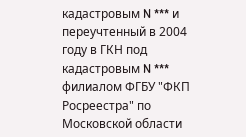кадастровым N *** и переучтенный в 2004 году в ГКН под кадастровым N *** филиалом ФГБУ "ФКП Росреестра" по Московской области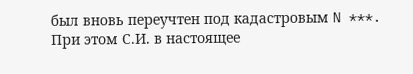был вновь переучтен под кадастровым N ***.
При этом С.И. в настоящее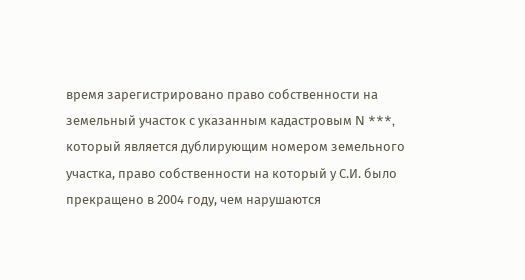время зарегистрировано право собственности на земельный участок с указанным кадастровым N ***, который является дублирующим номером земельного участка, право собственности на который у С.И. было прекращено в 2004 году, чем нарушаются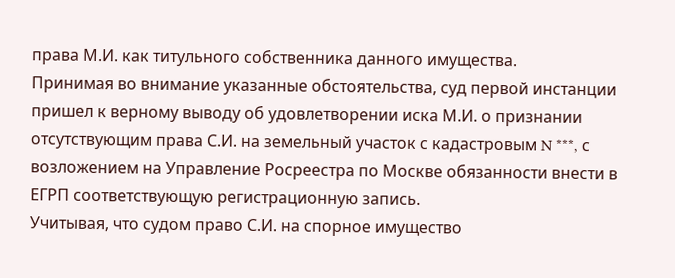права М.И. как титульного собственника данного имущества.
Принимая во внимание указанные обстоятельства, суд первой инстанции пришел к верному выводу об удовлетворении иска М.И. о признании отсутствующим права С.И. на земельный участок с кадастровым N ***, с возложением на Управление Росреестра по Москве обязанности внести в ЕГРП соответствующую регистрационную запись.
Учитывая, что судом право С.И. на спорное имущество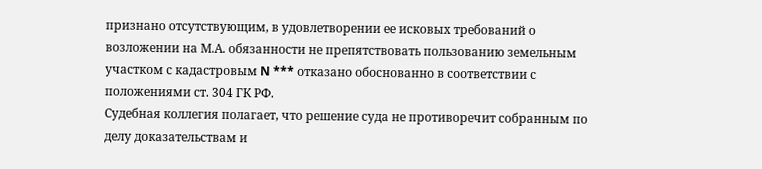признано отсутствующим, в удовлетворении ее исковых требований о возложении на М.А. обязанности не препятствовать пользованию земельным участком с кадастровым N *** отказано обоснованно в соответствии с положениями ст. 304 ГК РФ.
Судебная коллегия полагает, что решение суда не противоречит собранным по делу доказательствам и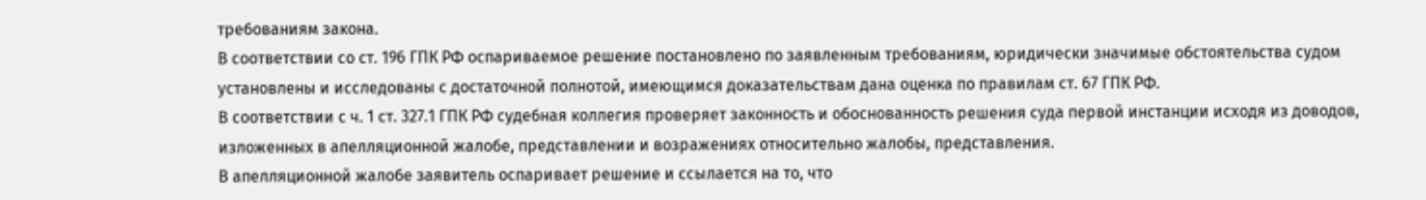требованиям закона.
В соответствии со ст. 196 ГПК РФ оспариваемое решение постановлено по заявленным требованиям, юридически значимые обстоятельства судом установлены и исследованы с достаточной полнотой, имеющимся доказательствам дана оценка по правилам ст. 67 ГПК РФ.
В соответствии с ч. 1 ст. 327.1 ГПК РФ судебная коллегия проверяет законность и обоснованность решения суда первой инстанции исходя из доводов, изложенных в апелляционной жалобе, представлении и возражениях относительно жалобы, представления.
В апелляционной жалобе заявитель оспаривает решение и ссылается на то, что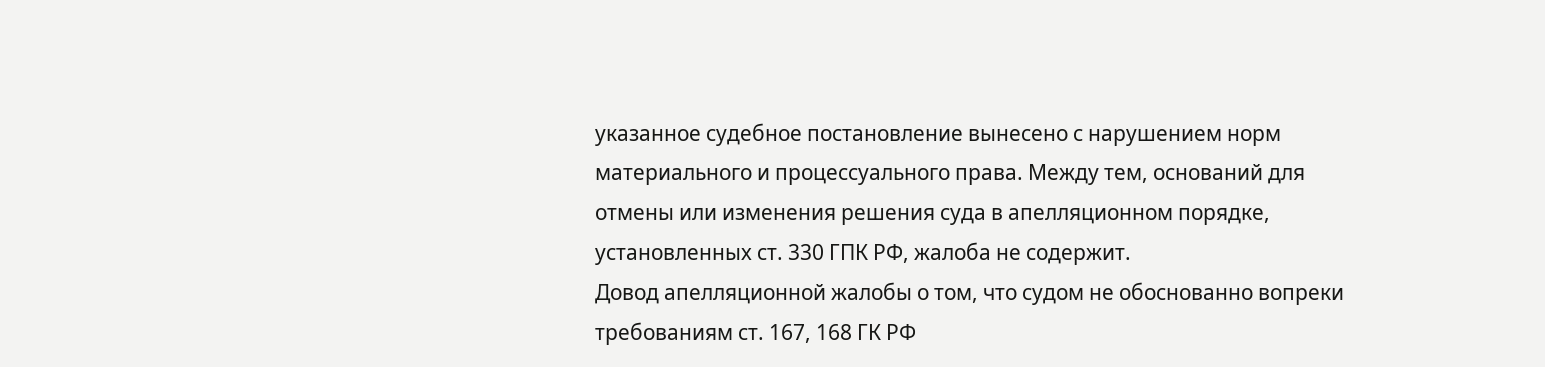указанное судебное постановление вынесено с нарушением норм материального и процессуального права. Между тем, оснований для отмены или изменения решения суда в апелляционном порядке, установленных ст. 330 ГПК РФ, жалоба не содержит.
Довод апелляционной жалобы о том, что судом не обоснованно вопреки требованиям ст. 167, 168 ГК РФ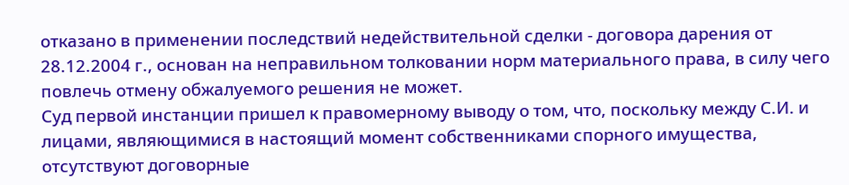отказано в применении последствий недействительной сделки - договора дарения от 28.12.2004 г., основан на неправильном толковании норм материального права, в силу чего повлечь отмену обжалуемого решения не может.
Суд первой инстанции пришел к правомерному выводу о том, что, поскольку между С.И. и лицами, являющимися в настоящий момент собственниками спорного имущества, отсутствуют договорные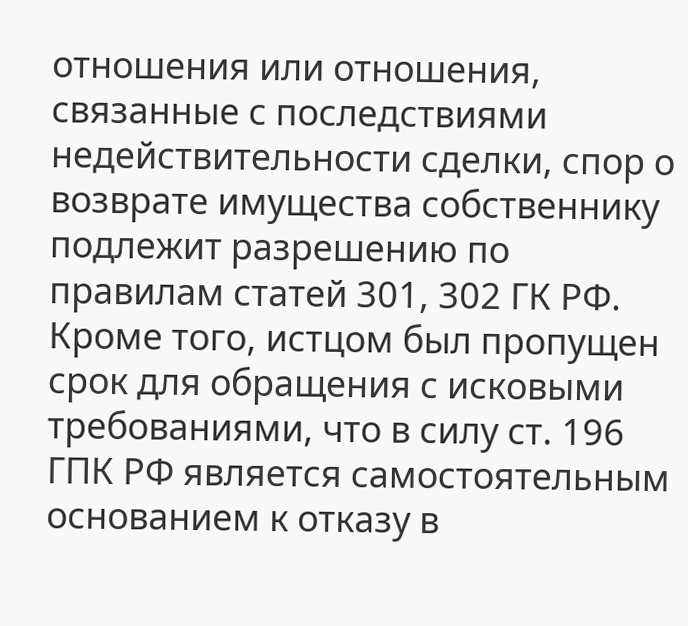отношения или отношения, связанные с последствиями недействительности сделки, спор о возврате имущества собственнику подлежит разрешению по правилам статей 301, 302 ГК РФ.
Кроме того, истцом был пропущен срок для обращения с исковыми требованиями, что в силу ст. 196 ГПК РФ является самостоятельным основанием к отказу в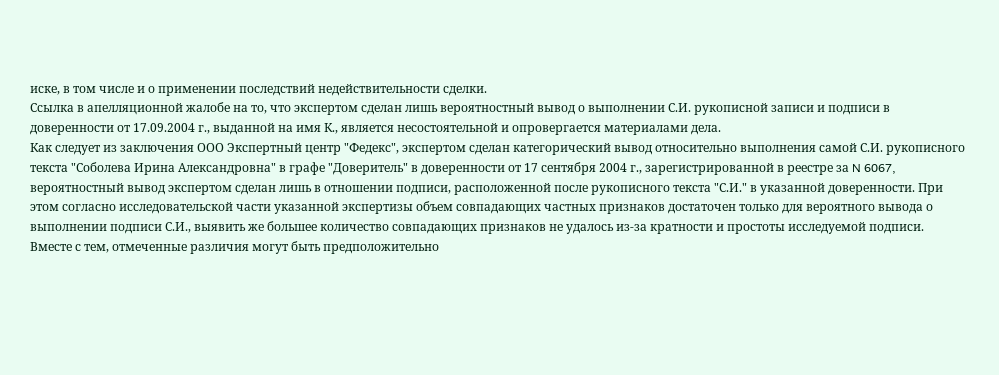иске, в том числе и о применении последствий недействительности сделки.
Ссылка в апелляционной жалобе на то, что экспертом сделан лишь вероятностный вывод о выполнении С.И. рукописной записи и подписи в доверенности от 17.09.2004 г., выданной на имя К., является несостоятельной и опровергается материалами дела.
Как следует из заключения ООО Экспертный центр "Федекс", экспертом сделан категорический вывод относительно выполнения самой С.И. рукописного текста "Соболева Ирина Александровна" в графе "Доверитель" в доверенности от 17 сентября 2004 г., зарегистрированной в реестре за N 6067, вероятностный вывод экспертом сделан лишь в отношении подписи, расположенной после рукописного текста "С.И." в указанной доверенности. При этом согласно исследовательской части указанной экспертизы объем совпадающих частных признаков достаточен только для вероятного вывода о выполнении подписи С.И., выявить же большее количество совпадающих признаков не удалось из-за кратности и простоты исследуемой подписи. Вместе с тем, отмеченные различия могут быть предположительно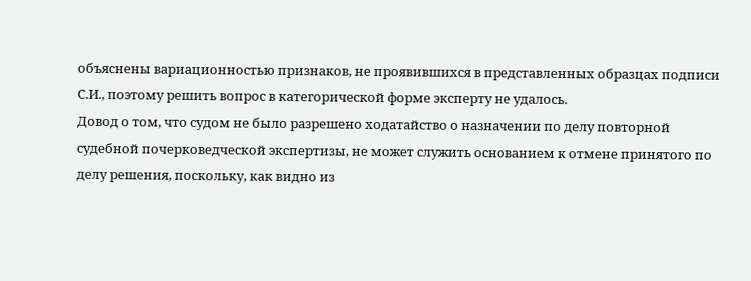объяснены вариационностью признаков, не проявившихся в представленных образцах подписи С.И., поэтому решить вопрос в категорической форме эксперту не удалось.
Довод о том, что судом не было разрешено ходатайство о назначении по делу повторной судебной почерковедческой экспертизы, не может служить основанием к отмене принятого по делу решения, поскольку, как видно из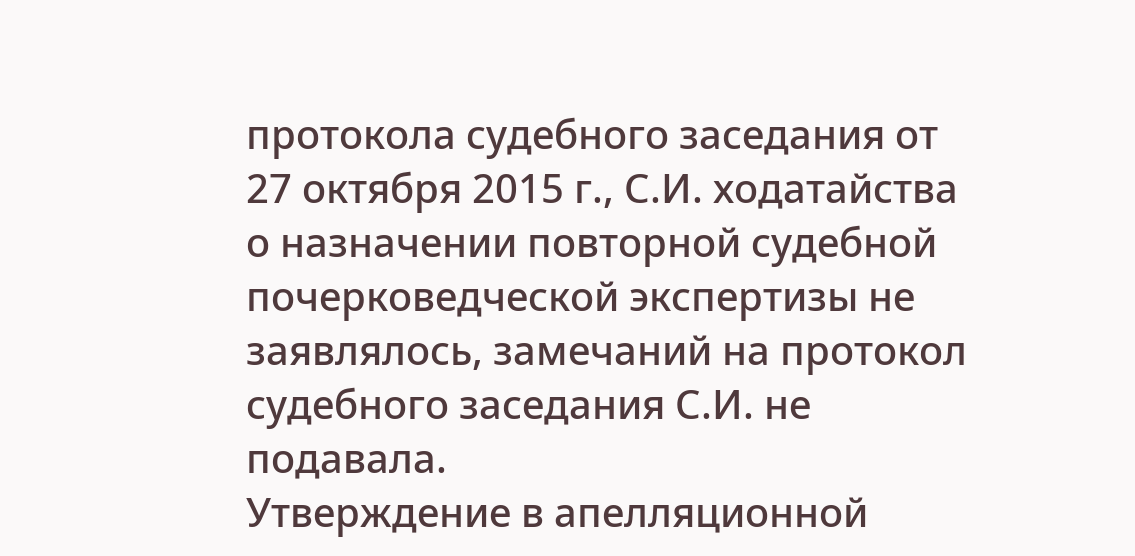протокола судебного заседания от 27 октября 2015 г., С.И. ходатайства о назначении повторной судебной почерковедческой экспертизы не заявлялось, замечаний на протокол судебного заседания С.И. не подавала.
Утверждение в апелляционной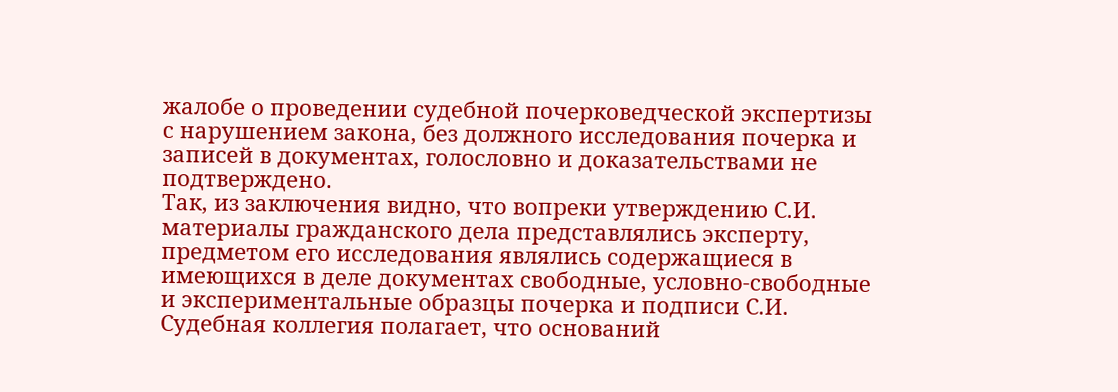жалобе о проведении судебной почерковедческой экспертизы с нарушением закона, без должного исследования почерка и записей в документах, голословно и доказательствами не подтверждено.
Так, из заключения видно, что вопреки утверждению С.И. материалы гражданского дела представлялись эксперту, предметом его исследования являлись содержащиеся в имеющихся в деле документах свободные, условно-свободные и экспериментальные образцы почерка и подписи С.И.
Судебная коллегия полагает, что оснований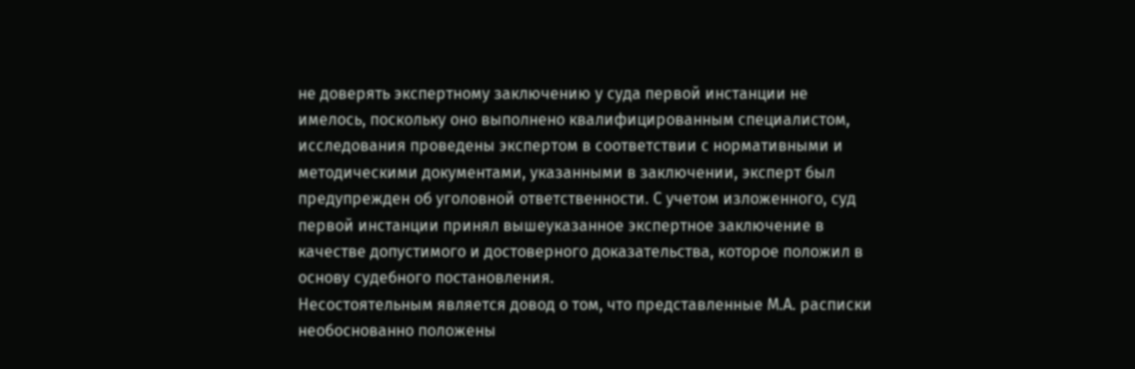не доверять экспертному заключению у суда первой инстанции не имелось, поскольку оно выполнено квалифицированным специалистом, исследования проведены экспертом в соответствии с нормативными и методическими документами, указанными в заключении, эксперт был предупрежден об уголовной ответственности. С учетом изложенного, суд первой инстанции принял вышеуказанное экспертное заключение в качестве допустимого и достоверного доказательства, которое положил в основу судебного постановления.
Несостоятельным является довод о том, что представленные М.А. расписки необоснованно положены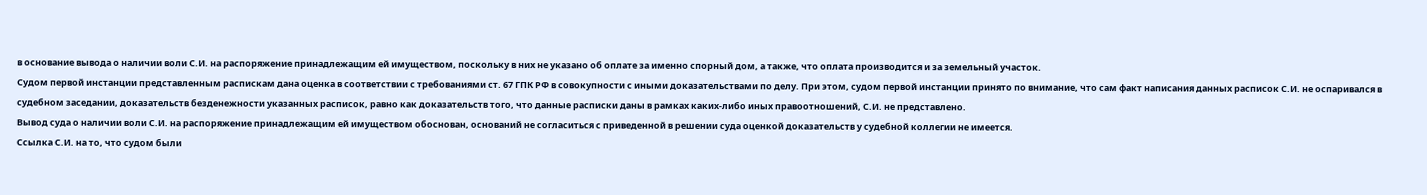в основание вывода о наличии воли С.И. на распоряжение принадлежащим ей имуществом, поскольку в них не указано об оплате за именно спорный дом, а также, что оплата производится и за земельный участок.
Судом первой инстанции представленным распискам дана оценка в соответствии с требованиями ст. 67 ГПК РФ в совокупности с иными доказательствами по делу. При этом, судом первой инстанции принято по внимание, что сам факт написания данных расписок С.И. не оспаривался в судебном заседании, доказательств безденежности указанных расписок, равно как доказательств того, что данные расписки даны в рамках каких-либо иных правоотношений, С.И. не представлено.
Вывод суда о наличии воли С.И. на распоряжение принадлежащим ей имуществом обоснован, оснований не согласиться с приведенной в решении суда оценкой доказательств у судебной коллегии не имеется.
Ссылка С.И. на то, что судом были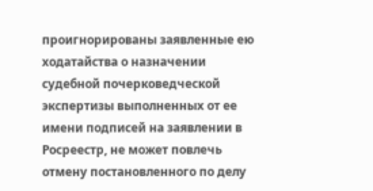проигнорированы заявленные ею ходатайства о назначении судебной почерковедческой экспертизы выполненных от ее имени подписей на заявлении в Росреестр, не может повлечь отмену постановленного по делу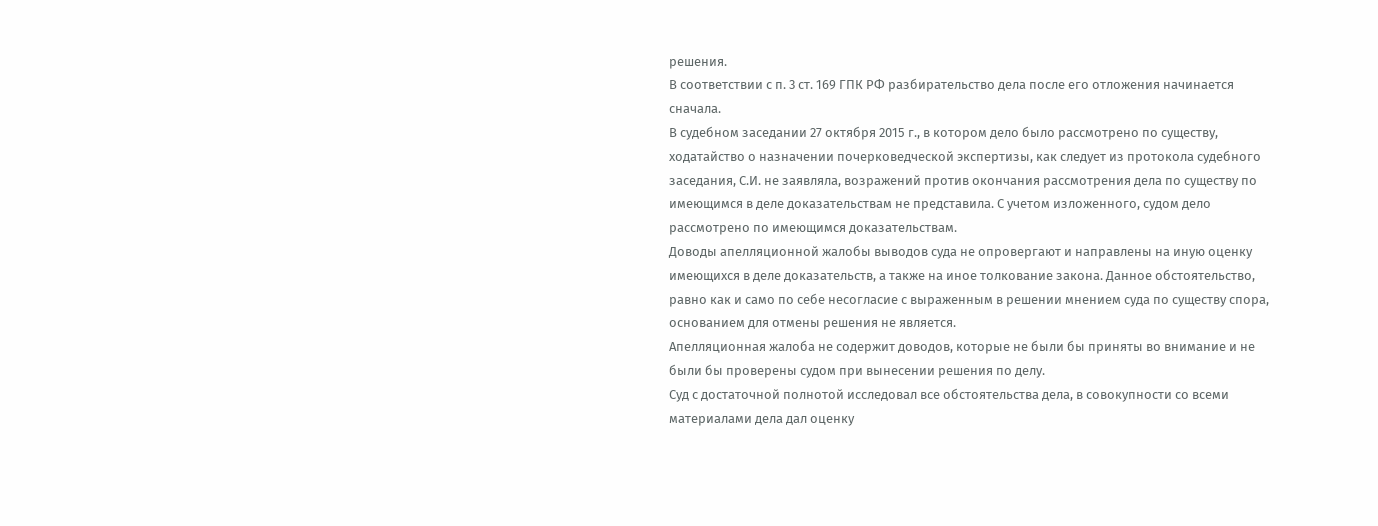решения.
В соответствии с п. 3 ст. 169 ГПК РФ разбирательство дела после его отложения начинается сначала.
В судебном заседании 27 октября 2015 г., в котором дело было рассмотрено по существу, ходатайство о назначении почерковедческой экспертизы, как следует из протокола судебного заседания, С.И. не заявляла, возражений против окончания рассмотрения дела по существу по имеющимся в деле доказательствам не представила. С учетом изложенного, судом дело рассмотрено по имеющимся доказательствам.
Доводы апелляционной жалобы выводов суда не опровергают и направлены на иную оценку имеющихся в деле доказательств, а также на иное толкование закона. Данное обстоятельство, равно как и само по себе несогласие с выраженным в решении мнением суда по существу спора, основанием для отмены решения не является.
Апелляционная жалоба не содержит доводов, которые не были бы приняты во внимание и не были бы проверены судом при вынесении решения по делу.
Суд с достаточной полнотой исследовал все обстоятельства дела, в совокупности со всеми материалами дела дал оценку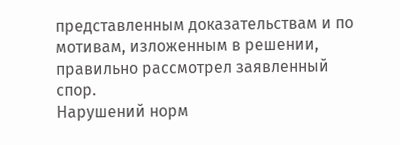представленным доказательствам и по мотивам, изложенным в решении, правильно рассмотрел заявленный спор.
Нарушений норм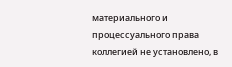материального и процессуального права коллегией не установлено, в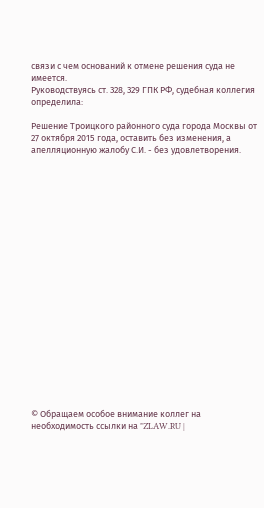связи с чем оснований к отмене решения суда не имеется.
Руководствуясь ст. 328, 329 ГПК РФ, судебная коллегия
определила:

Решение Троицкого районного суда города Москвы от 27 октября 2015 года, оставить без изменения, а апелляционную жалобу С.И. - без удовлетворения.





















© Обращаем особое внимание коллег на необходимость ссылки на "ZLAW.RU |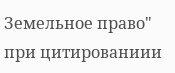Земельное право" при цитированиии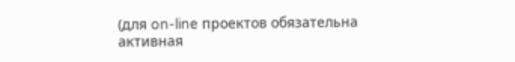(для on-line проектов обязательна активная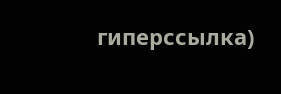гиперссылка)